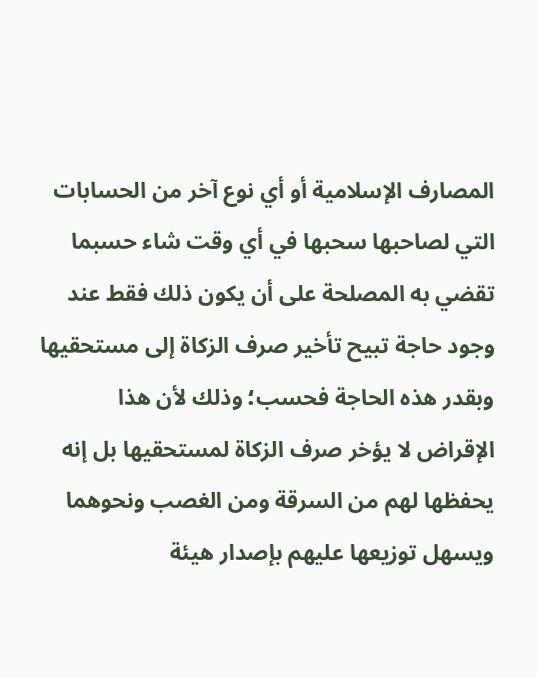المصارف الإسلامية أو أي نوع آخر من الحسابات التي لصاحبها سحبها في أي وقت شاء حسبما تقضي به المصلحة على أن يكون ذلك فقط عند وجود حاجة تبيح تأخير صرف الزكاة إلى مستحقيها وبقدر هذه الحاجة فحسب؛ وذلك لأن هذا الإقراض لا يؤخر صرف الزكاة لمستحقيها بل إنه يحفظها لهم من السرقة ومن الغصب ونحوهما ويسهل توزيعها عليهم بإصدار هيئة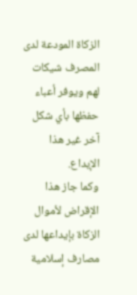الزكاة المودعة لدى المصرف شيكات لهم ويوفر أعباء حفظها بأي شكل آخر غير هذا الإيداع.
وكما جاز هذا الإقراض لأموال الزكاة بإيداعها لدى مصارف إسلامية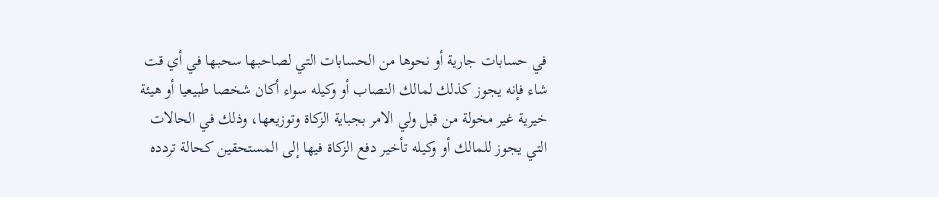في حسابات جارية أو نحوها من الحسابات التي لصاحبها سحبها في أي قت شاء فإنه يجوز كذلك لمالك النصاب أو وكيله سواء أكان شخصا طبيعيا أو هيئة خيرية غير مخولة من قبل ولي الامر بجباية الزكاة وتوزيعها، وذلك في الحالات التي يجوز للمالك أو وكيله تأخير دفع الزكاة فيها إلى المستحقين كحالة تردده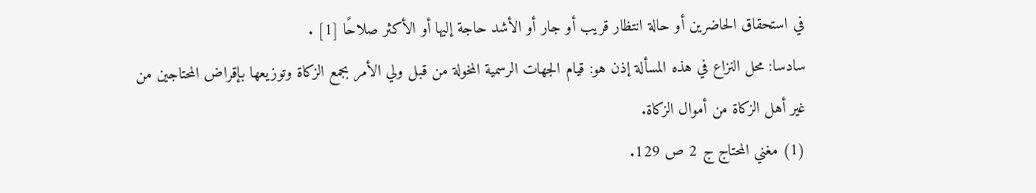في استحقاق الحاضرين أو حالة انتظار قريب أو جار أو الأشد حاجة إليها أو الأكثر صلاحًا [1] .
سادسا: محل النزاع في هذه المسألة إذن هو: قيام الجهات الرسمية المخولة من قبل ولي الأمر بجمع الزكاة وتوزيعها بإقراض المحتاجين من غير أهل الزكاة من أموال الزكاة.
(1) مغني المحتاج ج 2 ص 129.